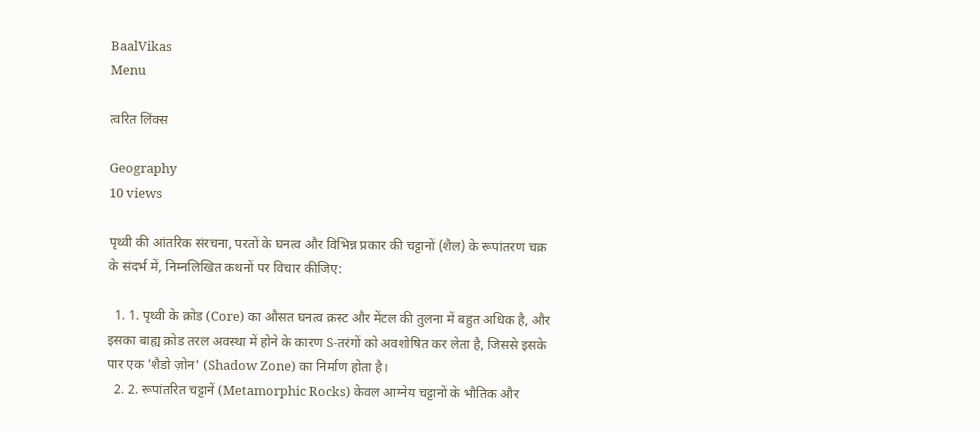BaalVikas
Menu

त्वरित लिंक्स

Geography
10 views

पृथ्वी की आंतरिक संरचना, परतों के घनत्व और विभिन्न प्रकार की चट्टानों (शैल) के रूपांतरण चक्र के संदर्भ में, निम्नलिखित कथनों पर विचार कीजिए:

  1. 1. पृथ्वी के क्रोड (Core) का औसत घनत्व क्रस्ट और मेंटल की तुलना में बहुत अधिक है, और इसका बाह्य क्रोड तरल अवस्था में होने के कारण S-तरंगों को अवशोषित कर लेता है, जिससे इसके पार एक 'शैडो ज़ोन' (Shadow Zone) का निर्माण होता है।
  2. 2. रूपांतरित चट्टानें (Metamorphic Rocks) केवल आग्नेय चट्टानों के भौतिक और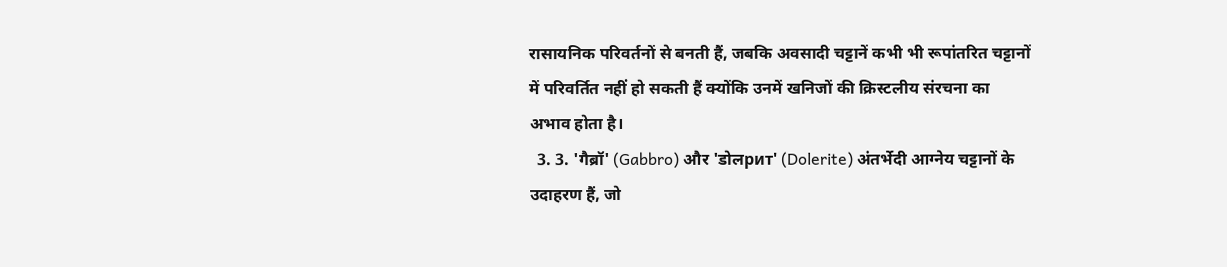रासायनिक परिवर्तनों से बनती हैं, जबकि अवसादी चट्टानें कभी भी रूपांतरित चट्टानों में परिवर्तित नहीं हो सकती हैं क्योंकि उनमें खनिजों की क्रिस्टलीय संरचना का अभाव होता है।
  3. 3. 'गैब्रॉ' (Gabbro) और 'डोलрит' (Dolerite) अंतर्भेदी आग्नेय चट्टानों के उदाहरण हैं, जो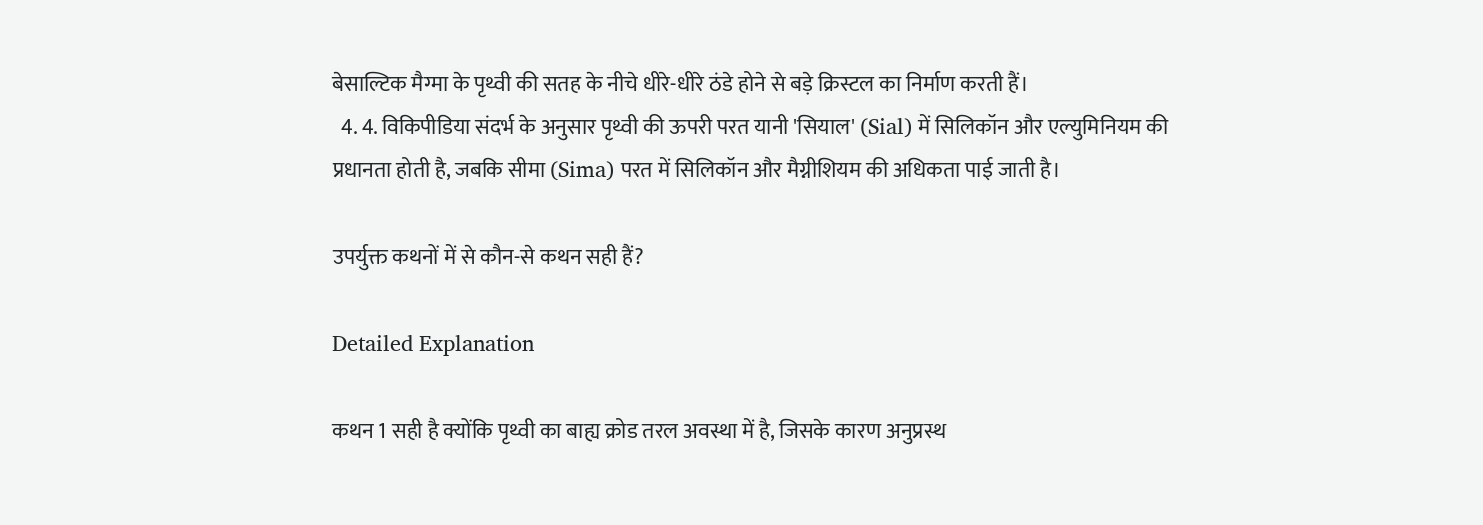बेसाल्टिक मैग्मा के पृथ्वी की सतह के नीचे धीरे-धीरे ठंडे होने से बड़े क्रिस्टल का निर्माण करती हैं।
  4. 4. विकिपीडिया संदर्भ के अनुसार पृथ्वी की ऊपरी परत यानी 'सियाल' (Sial) में सिलिकॉन और एल्युमिनियम की प्रधानता होती है, जबकि सीमा (Sima) परत में सिलिकॉन और मैग्नीशियम की अधिकता पाई जाती है।

उपर्युक्त कथनों में से कौन-से कथन सही हैं?

Detailed Explanation

कथन 1 सही है क्योंकि पृथ्वी का बाह्य क्रोड तरल अवस्था में है, जिसके कारण अनुप्रस्थ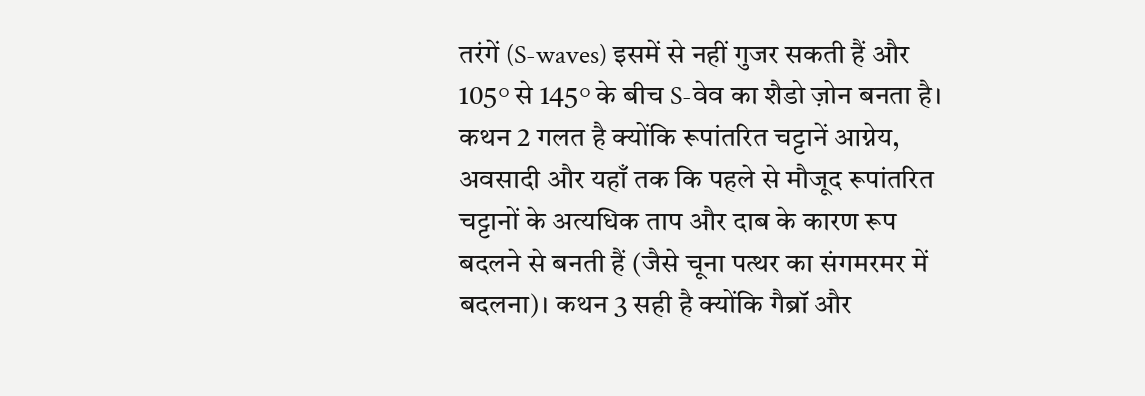तरंगें (S-waves) इसमें से नहीं गुजर सकती हैं और 105° से 145° के बीच S-वेव का शैडो ज़ोन बनता है। कथन 2 गलत है क्योंकि रूपांतरित चट्टानें आग्नेय, अवसादी और यहाँ तक कि पहले से मौजूद रूपांतरित चट्टानों के अत्यधिक ताप और दाब के कारण रूप बदलने से बनती हैं (जैसे चूना पत्थर का संगमरमर में बदलना)। कथन 3 सही है क्योंकि गैब्रॉ और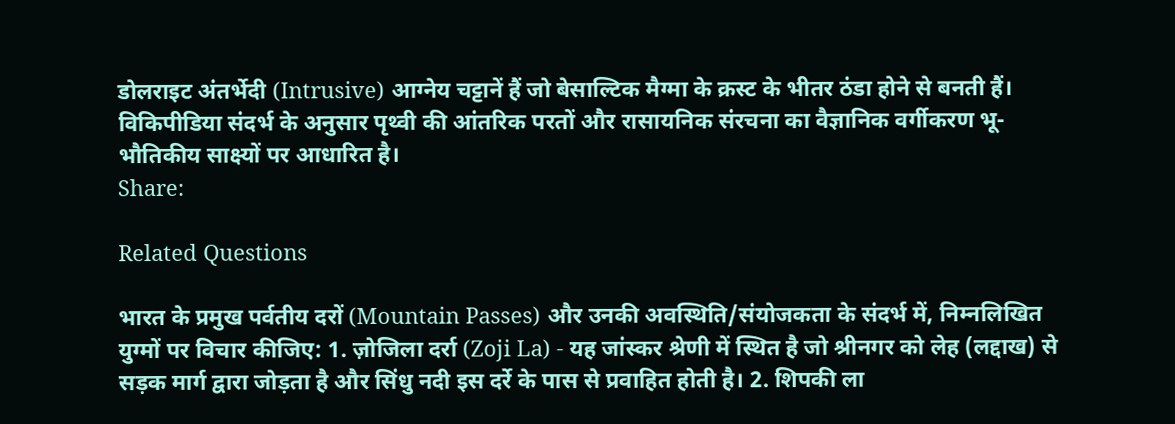डोलराइट अंतर्भेदी (Intrusive) आग्नेय चट्टानें हैं जो बेसाल्टिक मैग्मा के क्रस्ट के भीतर ठंडा होने से बनती हैं। विकिपीडिया संदर्भ के अनुसार पृथ्वी की आंतरिक परतों और रासायनिक संरचना का वैज्ञानिक वर्गीकरण भू-भौतिकीय साक्ष्यों पर आधारित है।
Share:

Related Questions

भारत के प्रमुख पर्वतीय दरों (Mountain Passes) और उनकी अवस्थिति/संयोजकता के संदर्भ में, निम्नलिखित युग्मों पर विचार कीजिए: 1. ज़ोजिला दर्रा (Zoji La) - यह जांस्कर श्रेणी में स्थित है जो श्रीनगर को लेह (लद्दाख) से सड़क मार्ग द्वारा जोड़ता है और सिंधु नदी इस दर्रे के पास से प्रवाहित होती है। 2. शिपकी ला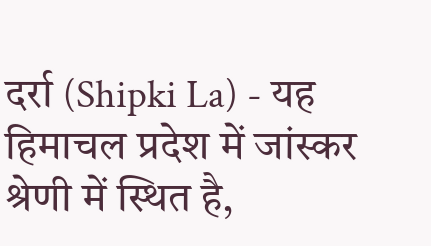दर्रा (Shipki La) - यह हिमाचल प्रदेश में जांस्कर श्रेणी में स्थित है,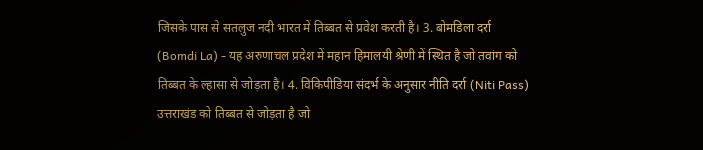जिसके पास से सतलुज नदी भारत में तिब्बत से प्रवेश करती है। 3. बोमडिला दर्रा (Bomdi La) - यह अरुणाचल प्रदेश में महान हिमालयी श्रेणी में स्थित है जो तवांग को तिब्बत के ल्हासा से जोड़ता है। 4. विकिपीडिया संदर्भ के अनुसार नीति दर्रा (Niti Pass) उत्तराखंड को तिब्बत से जोड़ता है जो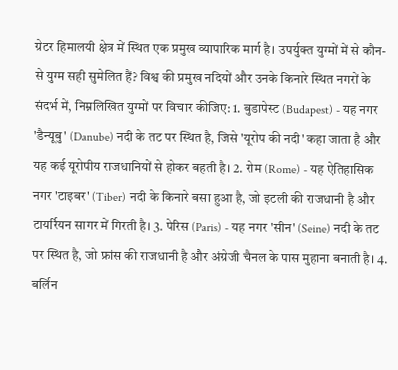ग्रेटर हिमालयी क्षेत्र में स्थित एक प्रमुख व्यापारिक मार्ग है। उपर्युक्त युग्मों में से कौन-से युग्म सही सुमेलित हैं? विश्व की प्रमुख नदियों और उनके किनारे स्थित नगरों के संदर्भ में, निम्नलिखित युग्मों पर विचार कीजिए: 1. बुडापेस्ट (Budapest) - यह नगर 'डैन्यूबु' (Danube) नदी के तट पर स्थित है, जिसे 'यूरोप की नदी' कहा जाता है और यह कई यूरोपीय राजधानियों से होकर बहती है। 2. रोम (Rome) - यह ऐतिहासिक नगर 'टाइबर' (Tiber) नदी के किनारे बसा हुआ है, जो इटली की राजधानी है और टायर्रियन सागर में गिरती है। 3. पेरिस (Paris) - यह नगर 'सीन' (Seine) नदी के तट पर स्थित है, जो फ्रांस की राजधानी है और अंग्रेजी चैनल के पास मुहाना बनाती है। 4. बर्लिन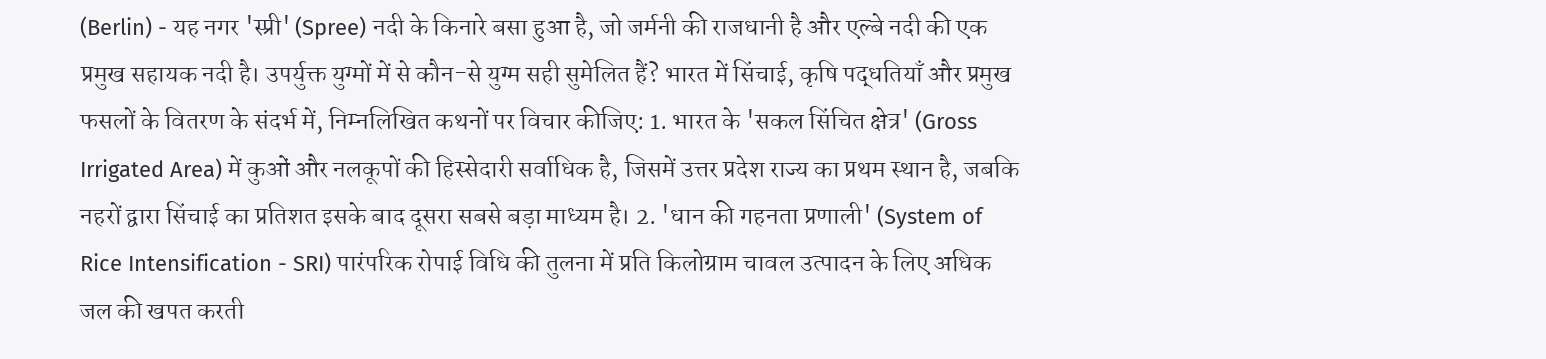(Berlin) - यह नगर 'स्प्री' (Spree) नदी के किनारे बसा हुआ है, जो जर्मनी की राजधानी है और एल्बे नदी की एक प्रमुख सहायक नदी है। उपर्युक्त युग्मों में से कौन-से युग्म सही सुमेलित हैं? भारत में सिंचाई, कृषि पद्धतियाँ और प्रमुख फसलों के वितरण के संदर्भ में, निम्नलिखित कथनों पर विचार कीजिए: 1. भारत के 'सकल सिंचित क्षेत्र' (Gross Irrigated Area) में कुओं और नलकूपों की हिस्सेदारी सर्वाधिक है, जिसमें उत्तर प्रदेश राज्य का प्रथम स्थान है, जबकि नहरों द्वारा सिंचाई का प्रतिशत इसके बाद दूसरा सबसे बड़ा माध्यम है। 2. 'धान की गहनता प्रणाली' (System of Rice Intensification - SRI) पारंपरिक रोपाई विधि की तुलना में प्रति किलोग्राम चावल उत्पादन के लिए अधिक जल की खपत करती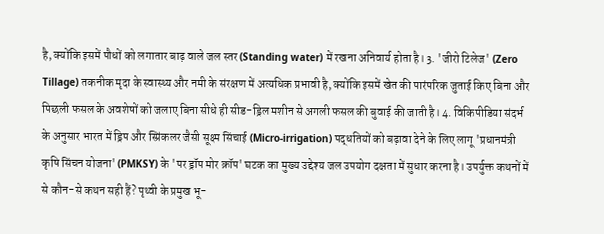है, क्योंकि इसमें पौधों को लगातार बाढ़ वाले जल स्तर (Standing water) में रखना अनिवार्य होता है। 3. 'जीरो टिलेज' (Zero Tillage) तकनीक मृदा के स्वास्थ्य और नमी के संरक्षण में अत्यधिक प्रभावी है, क्योंकि इसमें खेत की पारंपरिक जुताई किए बिना और पिछली फसल के अवशेषों को जलाए बिना सीधे ही सीड-ड्रिल मशीन से अगली फसल की बुवाई की जाती है। 4. विकिपीडिया संदर्भ के अनुसार भारत में ड्रिप और स्प्रिंकलर जैसी सूक्ष्म सिंचाई (Micro-irrigation) पद्धतियों को बढ़ावा देने के लिए लागू 'प्रधानमंत्री कृषि सिंचन योजना' (PMKSY) के 'पर ड्रॉप मोर क्रॉप' घटक का मुख्य उद्देश्य जल उपयोग दक्षता में सुधार करना है। उपर्युक्त कथनों में से कौन-से कथन सही हैं? पृथ्वी के प्रमुख भू-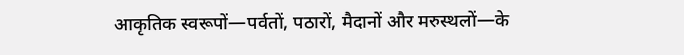आकृतिक स्वरूपों—पर्वतों, पठारों, मैदानों और मरुस्थलों—के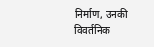निर्माण, उनकी विवर्तनिक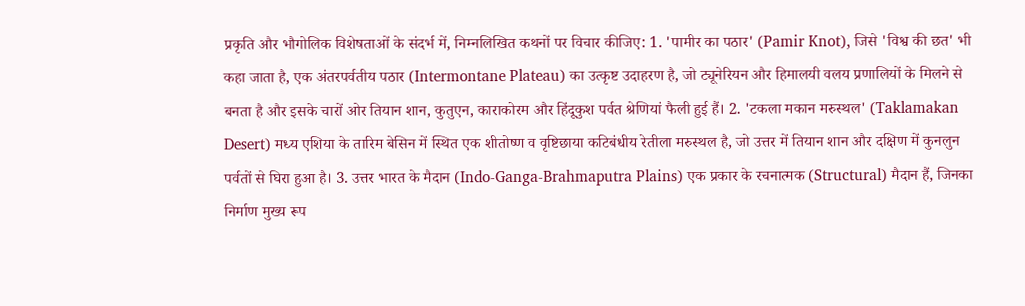प्रकृति और भौगोलिक विशेषताओं के संदर्भ में, निम्नलिखित कथनों पर विचार कीजिए: 1. 'पामीर का पठार' (Pamir Knot), जिसे 'विश्व की छत' भी कहा जाता है, एक अंतरपर्वतीय पठार (Intermontane Plateau) का उत्कृष्ट उदाहरण है, जो ट्यूनेरियन और हिमालयी वलय प्रणालियों के मिलने से बनता है और इसके चारों ओर तियान शान, कुतुएन, काराकोरम और हिंदूकुश पर्वत श्रेणियां फैली हुई हैं। 2. 'टकला मकान मरुस्थल' (Taklamakan Desert) मध्य एशिया के तारिम बेसिन में स्थित एक शीतोष्ण व वृष्टिछाया कटिबंधीय रेतीला मरुस्थल है, जो उत्तर में तियान शान और दक्षिण में कुनलुन पर्वतों से घिरा हुआ है। 3. उत्तर भारत के मैदान (Indo-Ganga-Brahmaputra Plains) एक प्रकार के रचनात्मक (Structural) मैदान हैं, जिनका निर्माण मुख्य रूप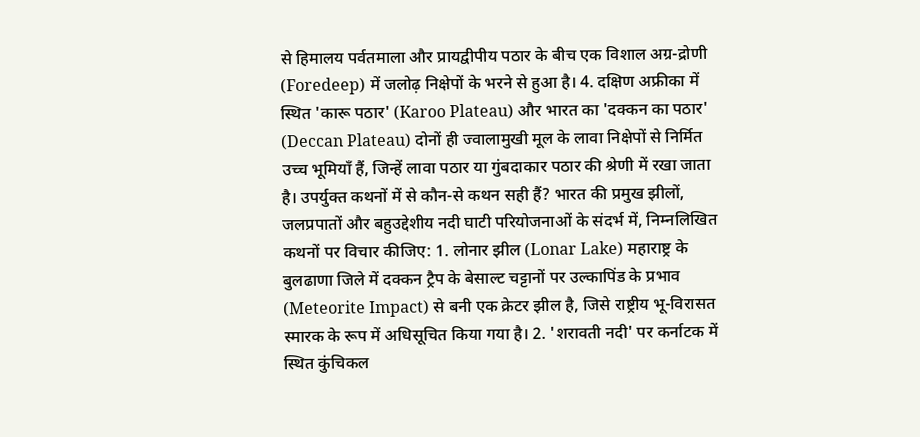से हिमालय पर्वतमाला और प्रायद्वीपीय पठार के बीच एक विशाल अग्र-द्रोणी (Foredeep) में जलोढ़ निक्षेपों के भरने से हुआ है। 4. दक्षिण अफ्रीका में स्थित 'कारू पठार' (Karoo Plateau) और भारत का 'दक्कन का पठार' (Deccan Plateau) दोनों ही ज्वालामुखी मूल के लावा निक्षेपों से निर्मित उच्च भूमियाँ हैं, जिन्हें लावा पठार या गुंबदाकार पठार की श्रेणी में रखा जाता है। उपर्युक्त कथनों में से कौन-से कथन सही हैं? भारत की प्रमुख झीलों, जलप्रपातों और बहुउद्देशीय नदी घाटी परियोजनाओं के संदर्भ में, निम्नलिखित कथनों पर विचार कीजिए: 1. लोनार झील (Lonar Lake) महाराष्ट्र के बुलढाणा जिले में दक्कन ट्रैप के बेसाल्ट चट्टानों पर उल्कापिंड के प्रभाव (Meteorite Impact) से बनी एक क्रेटर झील है, जिसे राष्ट्रीय भू-विरासत स्मारक के रूप में अधिसूचित किया गया है। 2. 'शरावती नदी' पर कर्नाटक में स्थित कुंचिकल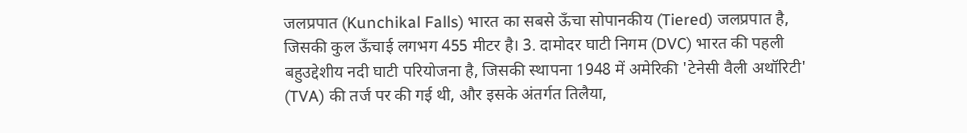जलप्रपात (Kunchikal Falls) भारत का सबसे ऊँचा सोपानकीय (Tiered) जलप्रपात है, जिसकी कुल ऊँचाई लगभग 455 मीटर है। 3. दामोदर घाटी निगम (DVC) भारत की पहली बहुउद्देशीय नदी घाटी परियोजना है, जिसकी स्थापना 1948 में अमेरिकी 'टेनेसी वैली अथॉरिटी' (TVA) की तर्ज पर की गई थी, और इसके अंतर्गत तिलैया,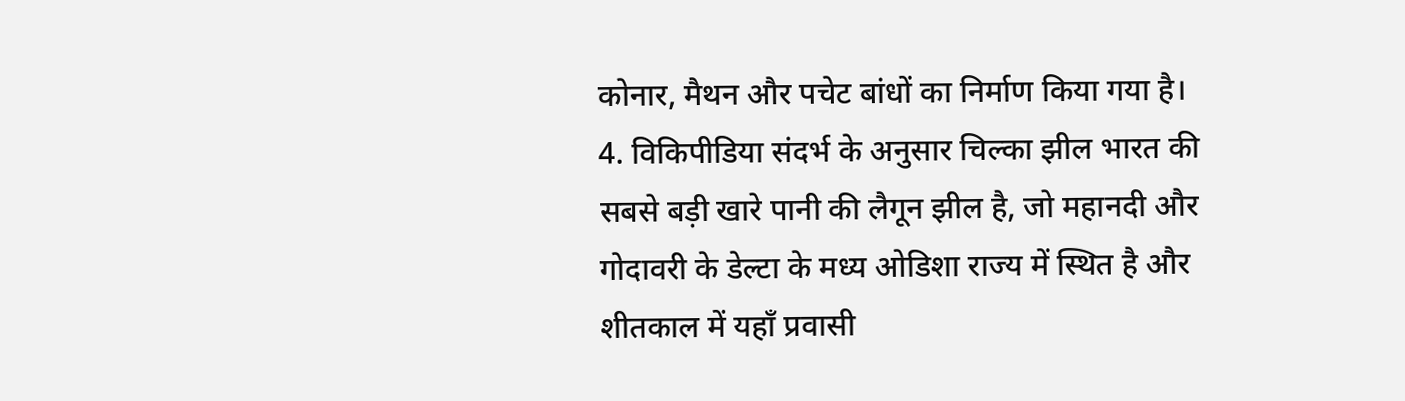कोनार, मैथन और पचेट बांधों का निर्माण किया गया है। 4. विकिपीडिया संदर्भ के अनुसार चिल्का झील भारत की सबसे बड़ी खारे पानी की लैगून झील है, जो महानदी और गोदावरी के डेल्टा के मध्य ओडिशा राज्य में स्थित है और शीतकाल में यहाँ प्रवासी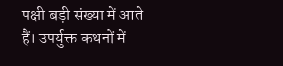पक्षी बड़ी संख्या में आते हैं। उपर्युक्त कथनों में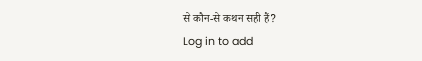से कौन-से कथन सही हैं?
Log in to add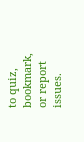to quiz, bookmark, or report issues.